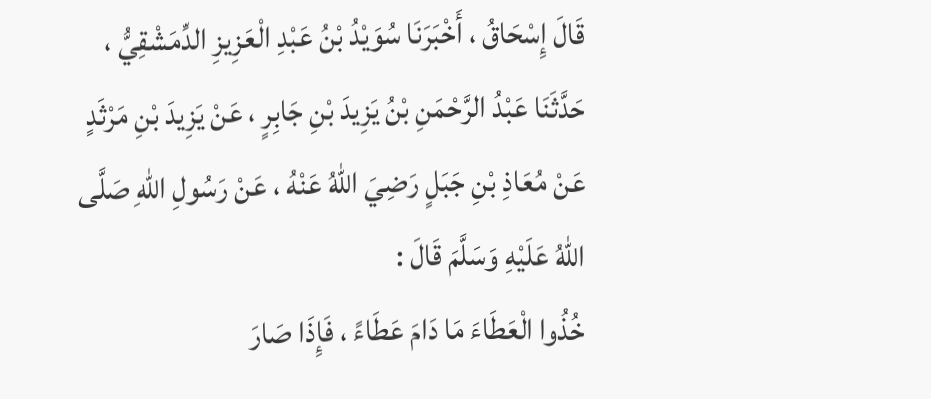قَالَ إِسْحَاقُ ، أَخْبَرَنَا سُوَيْدُ بْنُ عَبْدِ الْعَزِيزِ الدِّمَشْقِيُّ ، حَدَّثَنَا عَبْدُ الرَّحْمَنِ بْنُ يَزِيدَ بْنِ جَابِرٍ ، عَنْ يَزِيدَ بْنِ مَرْثَدٍ عَنْ مُعَاذِ بْنِ جَبَلٍ رَضِيَ اللهُ عَنْهُ ، عَنْ رَسُولِ اللهِ صَلَّى اللهُ عَلَيْهِ وَسَلَّمَ قَالَ :
خُذُوا الْعَطَاءَ مَا دَامَ عَطَاءً ، فَإِذَا صَارَ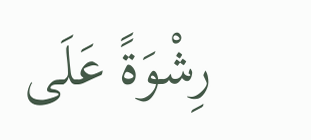رِشْوَةً عَلَى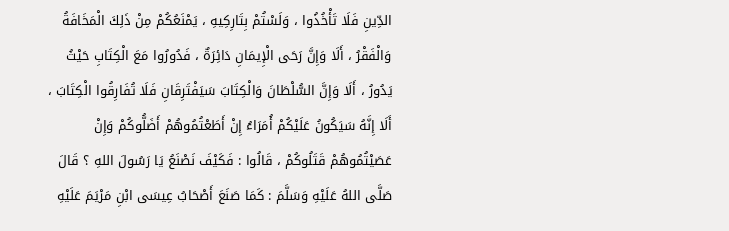الدِّينِ فَلَا تَأْخُذُوا ، وَلَسْتُمْ بِتَارِكِيهِ ، يَمْنَعُكُمْ مِنْ ذَلِكَ الْمَخَافَةُ وَالْفَقْرُ ، أَلَا وَإِنَّ رَحَى الْإِيمَانِ دَائِرَةٌ ، فَدُورُوا مَعَ الْكِتَابِ حَيْثُ يَدُورُ ، أَلَا وَإِنَّ السُّلْطَانَ وَالْكِتَابَ سَيَفْتَرِقَانِ فَلَا تُفَارِقُوا الْكِتَابَ ، أَلَا إِنَّهُ سَيَكُونُ عَلَيْكُمْ أُمَرَاءُ إِنْ أَطَعْتُمُوهُمْ أَضَلُّوكُمْ وَإِنْ عَصَيْتُمُوهُمْ قَتَلُوكُمْ ، قَالُوا : فَكَيْفَ نَصْنَعُ يَا رَسُولَ اللهِ ؟ قَالَ صَلَّى اللهُ عَلَيْهِ وَسَلَّمَ : كَمَا صَنَعَ أَصْحَابُ عِيسَى ابْنِ مَرْيَمَ عَلَيْهِ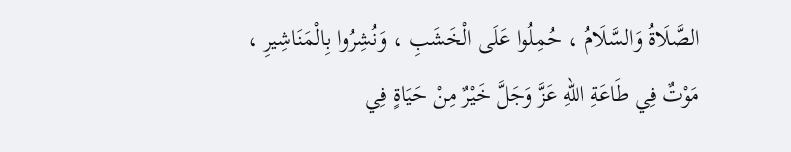الصَّلَاةُ وَالسَّلَامُ ، حُمِلُوا عَلَى الْخَشَبِ ، وَنُشِرُوا بِالْمَنَاشِيرِ ، مَوْتٌ فِي طَاعَةِ اللهِ عَزَّ وَجَلَّ خَيْرٌ مِنْ حَيَاةٍ فِي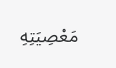مَعْصِيَتِهِ